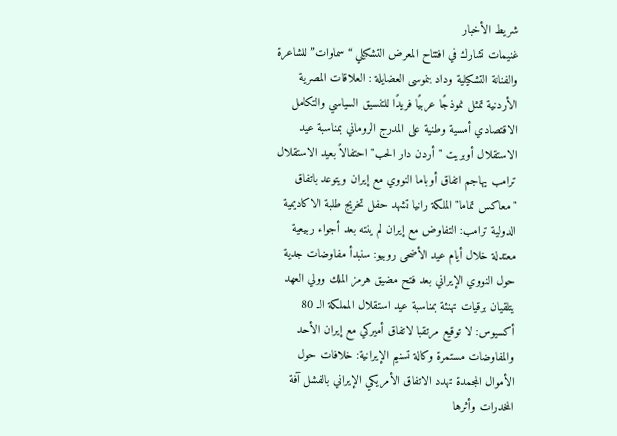شريط الأخبار
غنيمات تشارك في افتتاح المعرض التشكيلي “سماوات” للشاعرة والفنانة التشكيلية وداد بنموسى العضايلة : العلاقات المصرية الأردنية تمثل نموذجًا عربيًا فريدًا للتنسيق السياسي والتكامل الاقتصادي أمسية وطنية على المدرج الروماني بمناسبة عيد الاستقلال أوبريت "أردن دار الحب" احتفالاً بعيد الاستقلال ترامب يهاجم اتفاق أوباما النووي مع إيران ويتوعد باتفاق "معاكس تماما" الملكة رانيا تشهد حفل تخريج طلبة الاكاديمية الدولية ترامب: التفاوض مع إيران لم ينته بعد أجواء ربيعية معتدلة خلال أيام عيد الأضحى روبيو: سنبدأ مفاوضات جدية حول النووي الإيراني بعد فتح مضيق هرمز الملك وولي العهد يتلقيان برقيات تهنئة بمناسبة عيد استقلال المملكة الـ 80 أكسيوس: لا توقيع مرتقبا لاتفاق أميركي مع إيران الأحد والمفاوضات مستمرة وكالة تسنيم الإيرانية: خلافات حول الأموال المجمدة تهدد الاتفاق الأمريكي الإيراني بالفشل آفة المخدرات وأثرها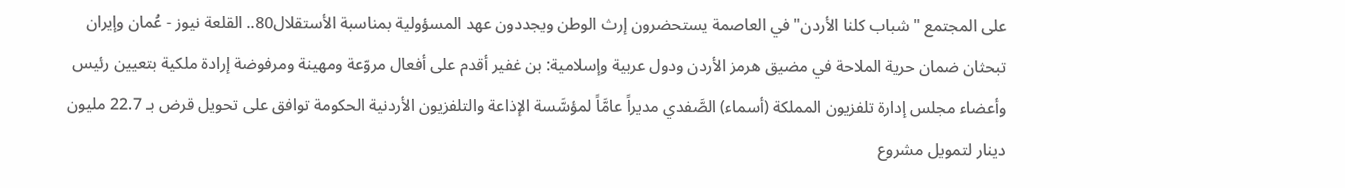على المجتمع " شباب كلنا الأردن" في العاصمة يستحضرون إرث الوطن ويجددون عهد المسؤولية بمناسبة الأستقلال80.. القلعة نيوز - عُمان وإيران تبحثان ضمان حرية الملاحة في مضيق هرمز الأردن ودول عربية وإسلامية: بن غفير أقدم على أفعال مروّعة ومهينة ومرفوضة إرادة ملكية بتعيين رئيس وأعضاء مجلس إدارة تلفزيون المملكة (أسماء) الصَّفدي مديراً عامَّاً لمؤسَّسة الإذاعة والتلفزيون الأردنية الحكومة توافق على تحويل قرض بـ 22.7 مليون دينار لتمويل مشروع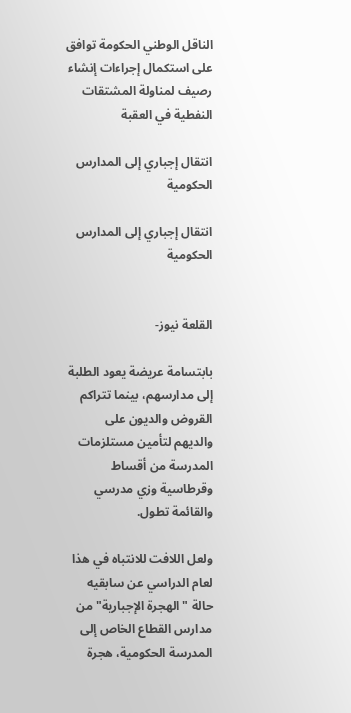الناقل الوطني الحكومة توافق على استكمال إجراءات إنشاء رصيف لمناولة المشتقات النفطية في العقبة

انتقال إجباري إلى المدارس الحكومية

انتقال إجباري إلى المدارس الحكومية


القلعة نيوز-

بابتسامة عريضة يعود الطلبة إلى مدارسهم، بينما تتراكم القروض والديون على والديهم لتأمين مستلزمات المدرسة من أقساط وقرطاسية وزي مدرسي والقائمة تطول.

ولعل اللافت للانتباه في هذا لعام الدراسي عن سابقيه حالة "الهجرة الإجبارية" من مدارس القطاع الخاص إلى المدرسة الحكومية، هجرة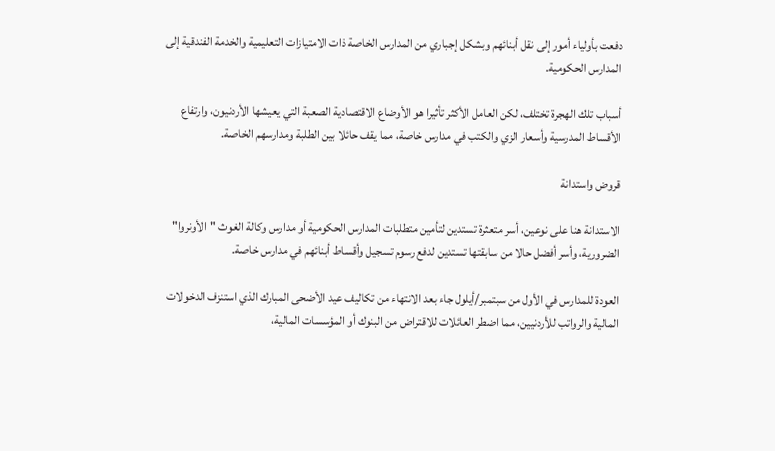دفعت بأولياء أمور إلى نقل أبنائهم وبشكل إجباري من المدارس الخاصة ذات الامتيازات التعليمية والخدمة الفندقية إلى المدارس الحكومية.

أسباب تلك الهجرة تختلف، لكن العامل الأكثر تأثيرا هو الأوضاع الاقتصادية الصعبة التي يعيشها الأردنيون، وارتفاع الأقساط المدرسية وأسعار الزي والكتب في مدارس خاصة، مما يقف حائلا بين الطلبة ومدارسهم الخاصة.

قروض واستدانة

الاستدانة هنا على نوعين، أسر متعثرة تستدين لتأمين متطلبات المدارس الحكومية أو مدارس وكالة الغوث "الأونروا" الضرورية، وأسر أفضل حالا من سابقتها تستدين لدفع رسوم تسجيل وأقساط أبنائهم في مدارس خاصة.

العودة للمدارس في الأول من سبتمبر/أيلول جاء بعد الانتهاء من تكاليف عيد الأضحى المبارك الذي استنزف الدخولات المالية والرواتب للأردنيين، مما اضطر العائلات للاقتراض من البنوك أو المؤسسات المالية،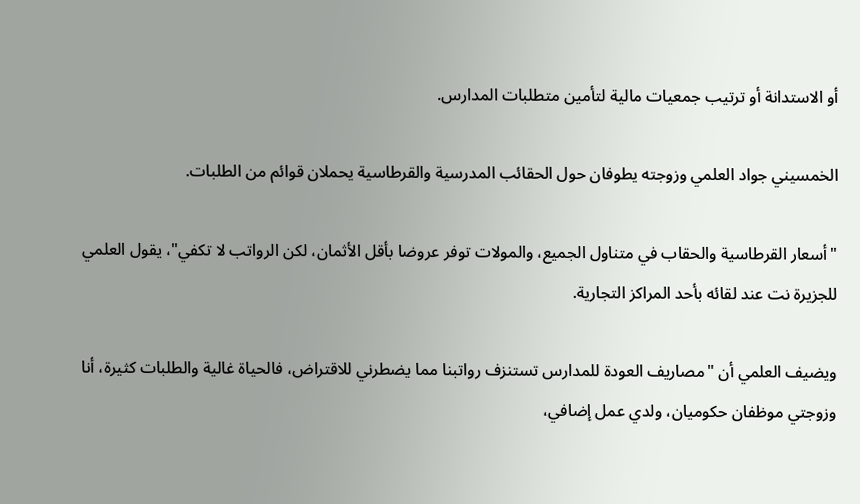أو الاستدانة أو ترتيب جمعيات مالية لتأمين متطلبات المدارس.

الخمسيني جواد العلمي وزوجته يطوفان حول الحقائب المدرسية والقرطاسية يحملان قوائم من الطلبات.

"أسعار القرطاسية والحقاب في متناول الجميع، والمولات توفر عروضا بأقل الأثمان، لكن الرواتب لا تكفي"، يقول العلمي للجزيرة نت عند لقائه بأحد المراكز التجارية.

ويضيف العلمي أن "مصاريف العودة للمدارس تستنزف رواتبنا مما يضطرني للاقتراض، فالحياة غالية والطلبات كثيرة، أنا وزوجتي موظفان حكوميان، ولدي عمل إضافي،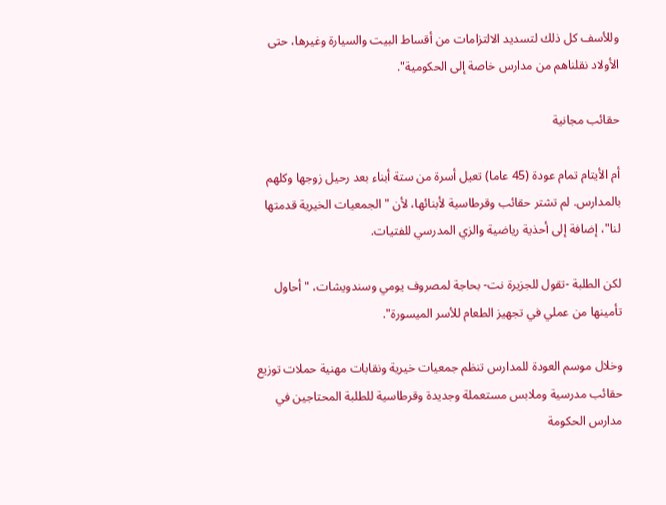وللأسف كل ذلك لتسديد الالتزامات من أقساط البيت والسيارة وغيرها، حتى الأولاد نقلناهم من مدارس خاصة إلى الحكومية".

حقائب مجانية

أم الأيتام تمام عودة (45 عاما) تعيل أسرة من ستة أبناء بعد رحيل زوجها وكلهم بالمدارس. لم تشتر حقائب وقرطاسية لأبنائها، لأن "الجمعيات الخيرية قدمتها لنا"، إضافة إلى أحذية رياضية والزي المدرسي للفتيات.

لكن الطلبة -تقول للجزيرة نت- بحاجة لمصروف يومي وسندويشات، "أحاول تأمينها من عملي في تجهيز الطعام للأسر الميسورة".

وخلال موسم العودة للمدارس تنظم جمعيات خيرية ونقابات مهنية حملات توزيع حقائب مدرسية وملابس مستعملة وجديدة وقرطاسية للطلبة المحتاجين في مدارس الحكومة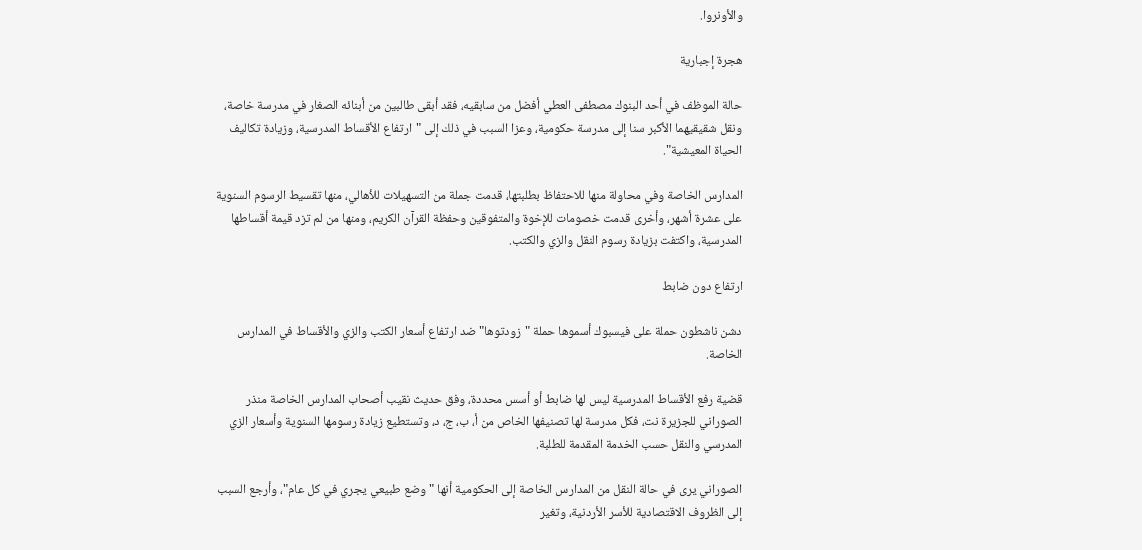والأونروا.

هجرة إجبارية

حالة الموظف في أحد البنوك مصطفى العطي أفضل من سابقيه، فقد أبقى طالبين من أبنائه الصغار في مدرسة خاصة، ونقل شقيقيهما الأكبر سنا إلى مدرسة حكومية، وعزا السبب في ذلك إلى "ارتفاع الأقساط المدرسية، وزيادة تكاليف الحياة المعيشية".

المدارس الخاصة وفي محاولة منها للاحتفاظ بطلبتها، قدمت جملة من التسهيلات للأهالي، منها تقسيط الرسوم السنوية على عشرة أشهر، وأخرى قدمت خصومات للإخوة والمتفوقين وحفظة القرآن الكريم، ومنها من لم تزد قيمة أقساطها المدرسية، واكتفت بزيادة رسوم النقل والزي والكتب.

ارتفاع دون ضابط

دشن ناشطون حملة على فيسبوك أسموها حملة "زودتوها" ضد ارتفاع أسعار الكتب والزي والأقساط في المدارس الخاصة.

قضية رفع الأقساط المدرسية ليس لها ضابط أو أسس محددة، وفق حديث نقيب أصحاب المدارس الخاصة منذر الصوراني للجزيرة نت، فكل مدرسة لها تصنيفها الخاص من أ، ب، ج، د، وتستطيع زيادة رسومها السنوية وأسعار الزي المدرسي والنقل حسب الخدمة المقدمة للطلبة.

الصوراني يرى في حالة النقل من المدارس الخاصة إلى الحكومية أنها "وضع طبيعي يجري في كل عام"، وأرجع السبب إلى الظروف الاقتصادية للأسر الأردنية، وتغير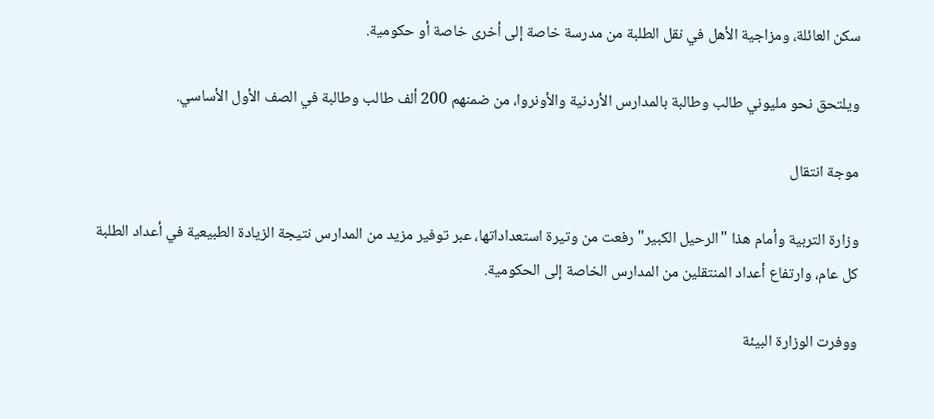سكن العائلة، ومزاجية الأهل في نقل الطلبة من مدرسة خاصة إلى أخرى خاصة أو حكومية.

ويلتحق نحو مليوني طالب وطالبة بالمدارس الأردنية والأونروا، من ضمنهم 200 ألف طالب وطالبة في الصف الأول الأساسي.

موجة انتقال

وزارة التربية وأمام هذا "الرحيل الكبير" رفعت من وتيرة استعداداتها، عبر توفير مزيد من المدارس نتيجة الزيادة الطبيعية في أعداد الطلبة كل عام، وارتفاع أعداد المنتقلين من المدارس الخاصة إلى الحكومية.

ووفرت الوزارة البيئة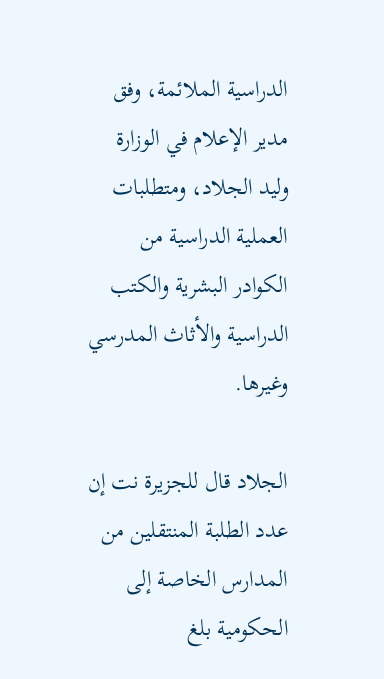الدراسية الملائمة، وفق مدير الإعلام في الوزارة وليد الجلاد، ومتطلبات العملية الدراسية من الكوادر البشرية والكتب الدراسية والأثاث المدرسي وغيرها.

الجلاد قال للجزيرة نت إن عدد الطلبة المنتقلين من المدارس الخاصة إلى الحكومية بلغ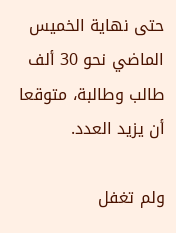حتى نهاية الخميس الماضي نحو 30 ألف طالب وطالبة، متوقعا أن يزيد العدد.

ولم تغفل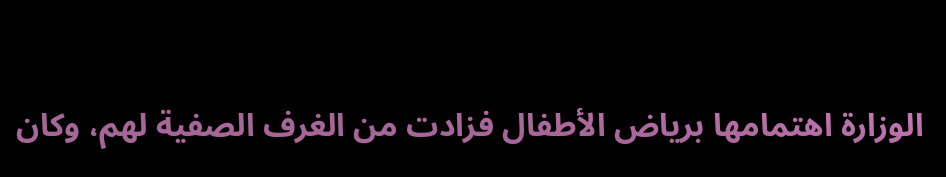الوزارة اهتمامها برياض الأطفال فزادت من الغرف الصفية لهم، وكان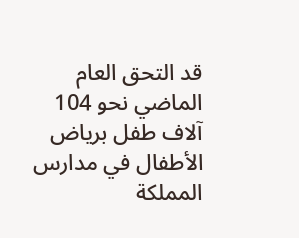قد التحق العام الماضي نحو 104 آلاف طفل برياض الأطفال في مدارس المملكة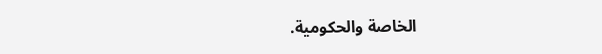الخاصة والحكومية.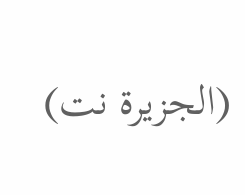(الجزيرة نت)